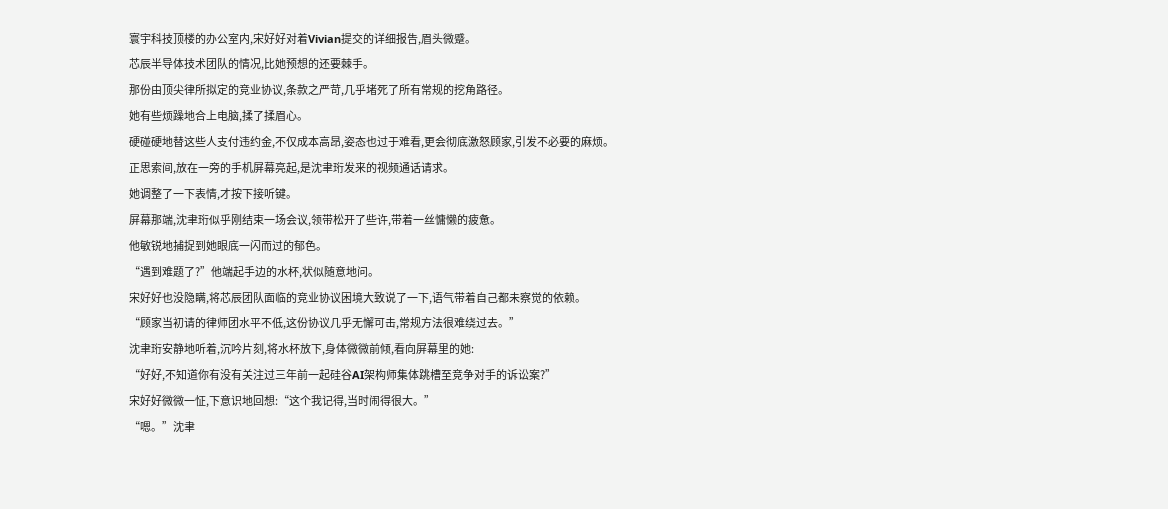寰宇科技顶楼的办公室内,宋好好对着Vivian提交的详细报告,眉头微蹙。
芯辰半导体技术团队的情况,比她预想的还要棘手。
那份由顶尖律所拟定的竞业协议,条款之严苛,几乎堵死了所有常规的挖角路径。
她有些烦躁地合上电脑,揉了揉眉心。
硬碰硬地替这些人支付违约金,不仅成本高昂,姿态也过于难看,更会彻底激怒顾家,引发不必要的麻烦。
正思索间,放在一旁的手机屏幕亮起,是沈聿珩发来的视频通话请求。
她调整了一下表情,才按下接听键。
屏幕那端,沈聿珩似乎刚结束一场会议,领带松开了些许,带着一丝慵懒的疲惫。
他敏锐地捕捉到她眼底一闪而过的郁色。
“遇到难题了?”他端起手边的水杯,状似随意地问。
宋好好也没隐瞒,将芯辰团队面临的竞业协议困境大致说了一下,语气带着自己都未察觉的依赖。
“顾家当初请的律师团水平不低,这份协议几乎无懈可击,常规方法很难绕过去。”
沈聿珩安静地听着,沉吟片刻,将水杯放下,身体微微前倾,看向屏幕里的她:
“好好,不知道你有没有关注过三年前一起硅谷AI架构师集体跳槽至竞争对手的诉讼案?”
宋好好微微一怔,下意识地回想:“这个我记得,当时闹得很大。”
“嗯。”沈聿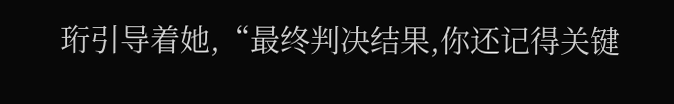珩引导着她,“最终判决结果,你还记得关键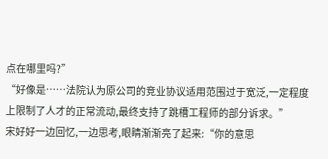点在哪里吗?”
“好像是……法院认为原公司的竞业协议适用范围过于宽泛,一定程度上限制了人才的正常流动,最终支持了跳槽工程师的部分诉求。”
宋好好一边回忆,一边思考,眼睛渐渐亮了起来:“你的意思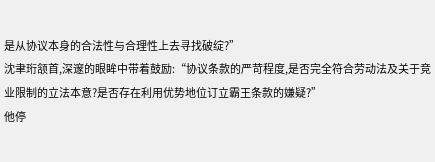是从协议本身的合法性与合理性上去寻找破绽?”
沈聿珩颔首,深邃的眼眸中带着鼓励:“协议条款的严苛程度,是否完全符合劳动法及关于竞业限制的立法本意?是否存在利用优势地位订立霸王条款的嫌疑?”
他停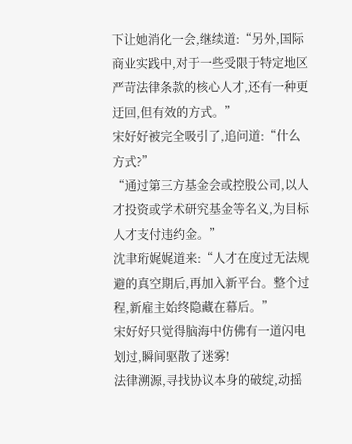下让她消化一会,继续道:“另外,国际商业实践中,对于一些受限于特定地区严苛法律条款的核心人才,还有一种更迂回,但有效的方式。”
宋好好被完全吸引了,追问道:“什么方式?”
“通过第三方基金会或控股公司,以人才投资或学术研究基金等名义,为目标人才支付违约金。”
沈聿珩娓娓道来:“人才在度过无法规避的真空期后,再加入新平台。整个过程,新雇主始终隐藏在幕后。”
宋好好只觉得脑海中仿佛有一道闪电划过,瞬间驱散了迷雾!
法律溯源,寻找协议本身的破绽,动摇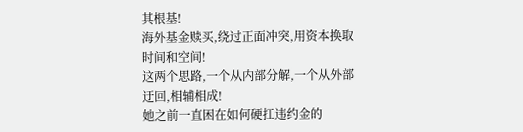其根基!
海外基金赎买,绕过正面冲突,用资本换取时间和空间!
这两个思路,一个从内部分解,一个从外部迂回,相辅相成!
她之前一直困在如何硬扛违约金的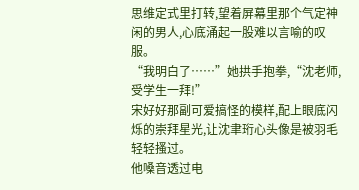思维定式里打转,望着屏幕里那个气定神闲的男人,心底涌起一股难以言喻的叹服。
“我明白了……”她拱手抱拳,“沈老师,受学生一拜!”
宋好好那副可爱搞怪的模样,配上眼底闪烁的崇拜星光,让沈聿珩心头像是被羽毛轻轻搔过。
他嗓音透过电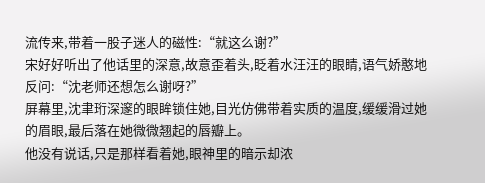流传来,带着一股子迷人的磁性:“就这么谢?”
宋好好听出了他话里的深意,故意歪着头,眨着水汪汪的眼睛,语气娇憨地反问:“沈老师还想怎么谢呀?”
屏幕里,沈聿珩深邃的眼眸锁住她,目光仿佛带着实质的温度,缓缓滑过她的眉眼,最后落在她微微翘起的唇瓣上。
他没有说话,只是那样看着她,眼神里的暗示却浓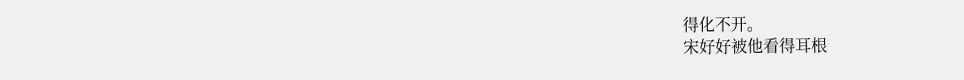得化不开。
宋好好被他看得耳根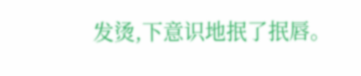发烫,下意识地抿了抿唇。